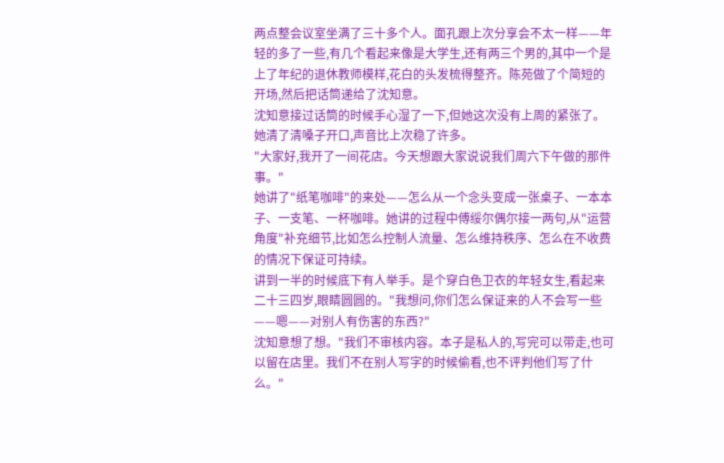两点整会议室坐满了三十多个人。面孔跟上次分享会不太一样——年轻的多了一些,有几个看起来像是大学生,还有两三个男的,其中一个是上了年纪的退休教师模样,花白的头发梳得整齐。陈苑做了个简短的开场,然后把话筒递给了沈知意。
沈知意接过话筒的时候手心湿了一下,但她这次没有上周的紧张了。她清了清嗓子开口,声音比上次稳了许多。
"大家好,我开了一间花店。今天想跟大家说说我们周六下午做的那件事。"
她讲了"纸笔咖啡"的来处——怎么从一个念头变成一张桌子、一本本子、一支笔、一杯咖啡。她讲的过程中傅绥尔偶尔接一两句,从"运营角度"补充细节,比如怎么控制人流量、怎么维持秩序、怎么在不收费的情况下保证可持续。
讲到一半的时候底下有人举手。是个穿白色卫衣的年轻女生,看起来二十三四岁,眼睛圆圆的。"我想问,你们怎么保证来的人不会写一些——嗯——对别人有伤害的东西?"
沈知意想了想。"我们不审核内容。本子是私人的,写完可以带走,也可以留在店里。我们不在别人写字的时候偷看,也不评判他们写了什么。"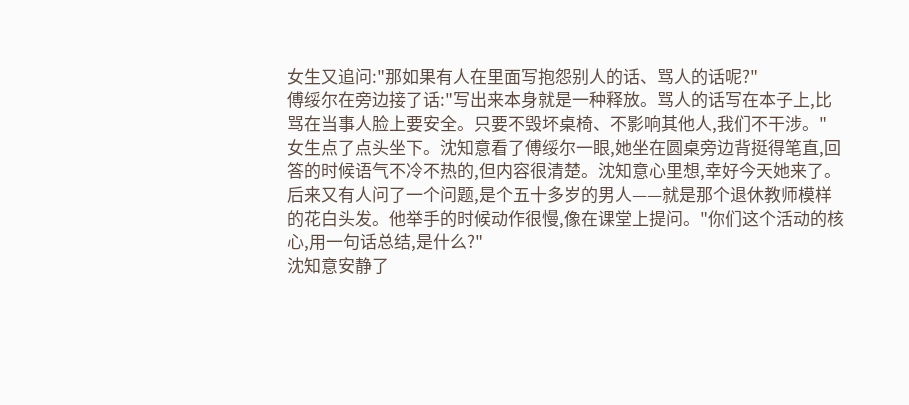女生又追问:"那如果有人在里面写抱怨别人的话、骂人的话呢?"
傅绥尔在旁边接了话:"写出来本身就是一种释放。骂人的话写在本子上,比骂在当事人脸上要安全。只要不毁坏桌椅、不影响其他人,我们不干涉。"
女生点了点头坐下。沈知意看了傅绥尔一眼,她坐在圆桌旁边背挺得笔直,回答的时候语气不冷不热的,但内容很清楚。沈知意心里想,幸好今天她来了。
后来又有人问了一个问题,是个五十多岁的男人——就是那个退休教师模样的花白头发。他举手的时候动作很慢,像在课堂上提问。"你们这个活动的核心,用一句话总结,是什么?"
沈知意安静了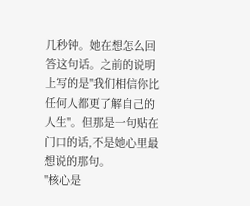几秒钟。她在想怎么回答这句话。之前的说明上写的是"我们相信你比任何人都更了解自己的人生"。但那是一句贴在门口的话,不是她心里最想说的那句。
"核心是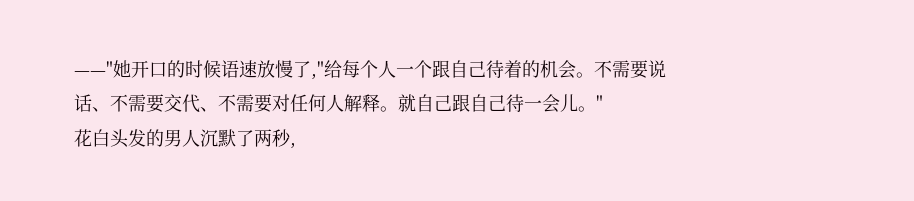——"她开口的时候语速放慢了,"给每个人一个跟自己待着的机会。不需要说话、不需要交代、不需要对任何人解释。就自己跟自己待一会儿。"
花白头发的男人沉默了两秒,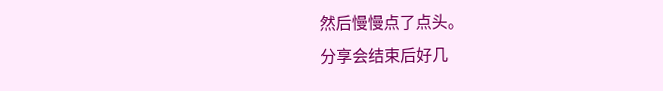然后慢慢点了点头。
分享会结束后好几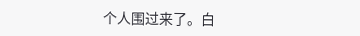个人围过来了。白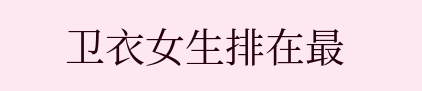卫衣女生排在最